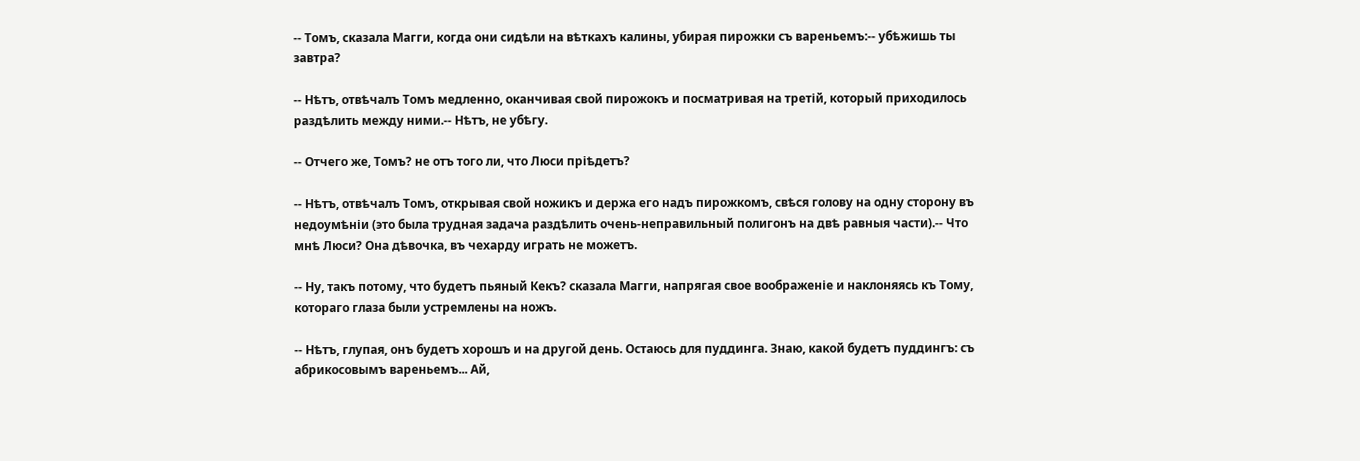-- Томъ, сказала Магги, когда они сидѣли на вѣткахъ калины, убирая пирожки съ вареньемъ:-- убѣжишь ты завтра?

-- Нѣтъ, отвѣчалъ Томъ медленно, оканчивая свой пирожокъ и посматривая на третій, который приходилось раздѣлить между ними.-- Нѣтъ, не убѣгу.

-- Отчего же, Томъ? не отъ того ли, что Люси пріѣдетъ?

-- Нѣтъ, отвѣчалъ Томъ, открывая свой ножикъ и держа его надъ пирожкомъ, свѣся голову на одну сторону въ недоумѣніи (это была трудная задача раздѣлить очень-неправильный полигонъ на двѣ равныя части).-- Что мнѣ Люси? Она дѣвочка, въ чехарду играть не можетъ.

-- Ну, такъ потому, что будетъ пьяный Кекъ? сказала Магги, напрягая свое воображеніе и наклоняясь къ Тому, котораго глаза были устремлены на ножъ.

-- Нѣтъ, глупая, онъ будетъ хорошъ и на другой день. Остаюсь для пуддинга. Знаю, какой будетъ пуддингъ: съ абрикосовымъ вареньемъ... Ай,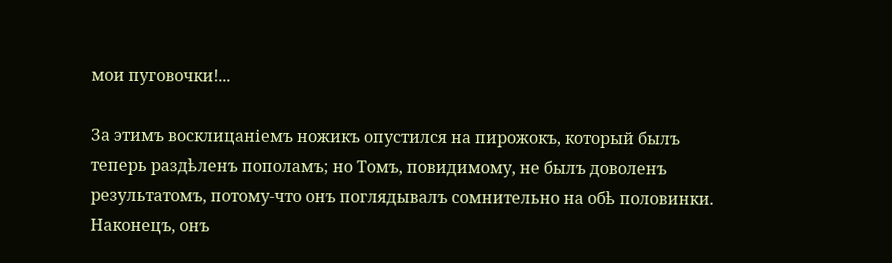мои пуговочки!...

За этимъ восклицаніемъ ножикъ опустился на пирожокъ, который былъ теперь раздѣленъ пополамъ; но Томъ, повидимому, не былъ доволенъ результатомъ, потому-что онъ поглядывалъ сомнительно на обѣ половинки. Наконецъ, онъ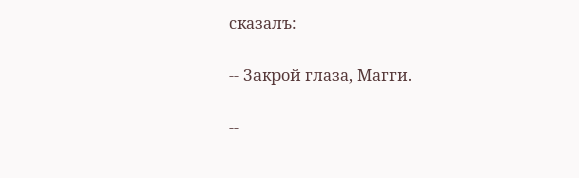сказалъ:

-- Закрой глаза, Магги.

--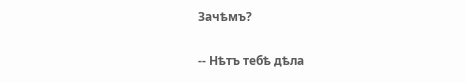Зачѣмъ?

-- Нѣтъ тебѣ дѣла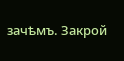зачѣмъ. Закрой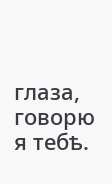глаза, говорю я тебѣ.